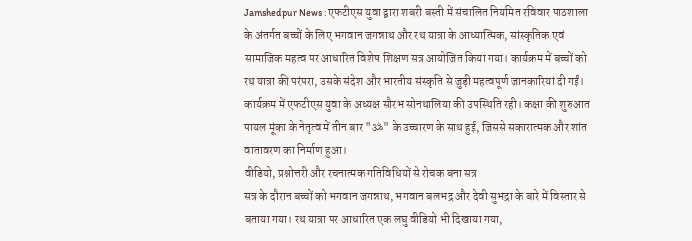Jamshedpur News : एफटीएस युवा द्वारा शबरी बस्ती में संचालित नियमित रविवार पाठशाला के अंतर्गत बच्चों के लिए भगवान जगन्नाथ और रथ यात्रा के आध्यात्मिक, सांस्कृतिक एवं सामाजिक महत्व पर आधारित विशेष शिक्षण सत्र आयोजित किया गया। कार्यक्रम में बच्चों को रथ यात्रा की परंपरा, उसके संदेश और भारतीय संस्कृति से जुड़ी महत्वपूर्ण जानकारियां दी गईं।
कार्यक्रम में एफटीएस युवा के अध्यक्ष सौरभ सोनथालिया की उपस्थिति रही। कक्षा की शुरुआत पायल मूंका के नेतृत्व में तीन बार "ॐ" के उच्चारण के साथ हुई, जिससे सकारात्मक और शांत वातावरण का निर्माण हुआ।
वीडियो, प्रश्नोत्तरी और रचनात्मक गतिविधियों से रोचक बना सत्र
सत्र के दौरान बच्चों को भगवान जगन्नाथ, भगवान बलभद्र और देवी सुभद्रा के बारे में विस्तार से बताया गया। रथ यात्रा पर आधारित एक लघु वीडियो भी दिखाया गया,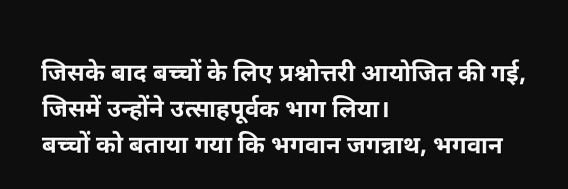जिसके बाद बच्चों के लिए प्रश्नोत्तरी आयोजित की गई, जिसमें उन्होंने उत्साहपूर्वक भाग लिया।
बच्चों को बताया गया कि भगवान जगन्नाथ, भगवान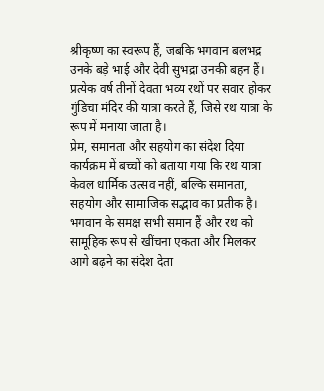श्रीकृष्ण का स्वरूप हैं, जबकि भगवान बलभद्र उनके बड़े भाई और देवी सुभद्रा उनकी बहन हैं। प्रत्येक वर्ष तीनों देवता भव्य रथों पर सवार होकर गुंडिचा मंदिर की यात्रा करते हैं, जिसे रथ यात्रा के रूप में मनाया जाता है।
प्रेम, समानता और सहयोग का संदेश दिया
कार्यक्रम में बच्चों को बताया गया कि रथ यात्रा केवल धार्मिक उत्सव नहीं, बल्कि समानता, सहयोग और सामाजिक सद्भाव का प्रतीक है। भगवान के समक्ष सभी समान हैं और रथ को सामूहिक रूप से खींचना एकता और मिलकर आगे बढ़ने का संदेश देता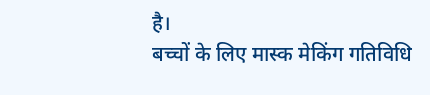है।
बच्चों के लिए मास्क मेकिंग गतिविधि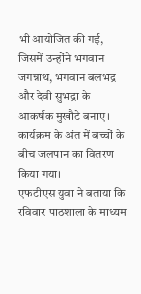भी आयोजित की गई, जिसमें उन्होंने भगवान जगन्नाथ, भगवान बलभद्र और देवी सुभद्रा के आकर्षक मुखौटे बनाए। कार्यक्रम के अंत में बच्चों के बीच जलपान का वितरण किया गया।
एफटीएस युवा ने बताया कि रविवार पाठशाला के माध्यम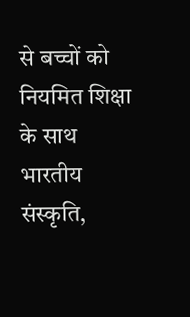से बच्चों को नियमित शिक्षा के साथ भारतीय संस्कृति,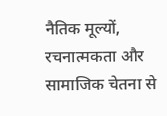नैतिक मूल्यों, रचनात्मकता और सामाजिक चेतना से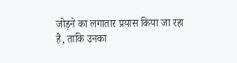जोड़ने का लगातार प्रयास किया जा रहा है, ताकि उनका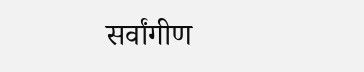सर्वांगीण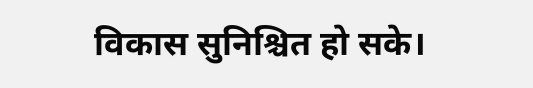विकास सुनिश्चित हो सके।